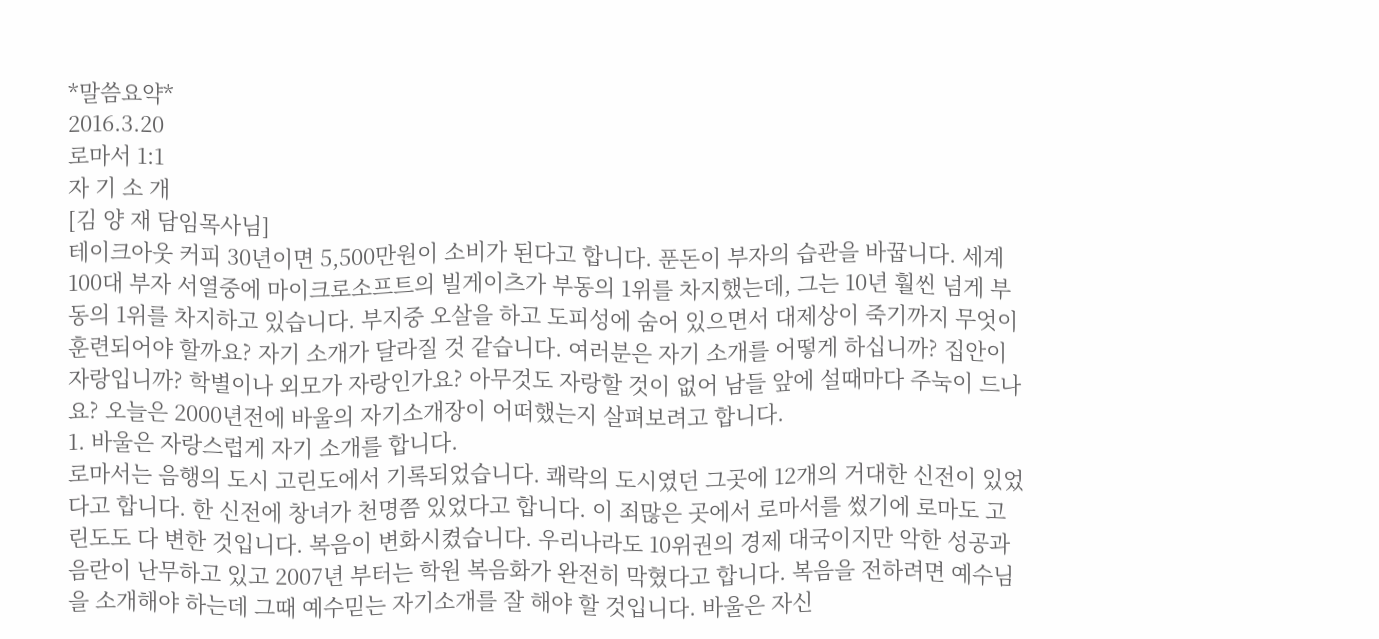*말씀요약*
2016.3.20
로마서 1:1
자 기 소 개
[김 양 재 담임목사님]
테이크아웃 커피 30년이면 5,500만원이 소비가 된다고 합니다. 푼돈이 부자의 습관을 바꿉니다. 세계 100대 부자 서열중에 마이크로소프트의 빌게이츠가 부동의 1위를 차지했는데, 그는 10년 훨씬 넘게 부동의 1위를 차지하고 있습니다. 부지중 오살을 하고 도피성에 숨어 있으면서 대제상이 죽기까지 무엇이 훈련되어야 할까요? 자기 소개가 달라질 것 같습니다. 여러분은 자기 소개를 어떻게 하십니까? 집안이 자랑입니까? 학별이나 외모가 자랑인가요? 아무것도 자랑할 것이 없어 남들 앞에 설때마다 주눅이 드나요? 오늘은 2000년전에 바울의 자기소개장이 어떠했는지 살펴보려고 합니다.
1. 바울은 자랑스럽게 자기 소개를 합니다.
로마서는 음행의 도시 고린도에서 기록되었습니다. 쾌락의 도시였던 그곳에 12개의 거대한 신전이 있었다고 합니다. 한 신전에 창녀가 천명쯤 있었다고 합니다. 이 죄많은 곳에서 로마서를 썼기에 로마도 고린도도 다 변한 것입니다. 복음이 변화시켰습니다. 우리나라도 10위권의 경제 대국이지만 악한 성공과 음란이 난무하고 있고 2007년 부터는 학원 복음화가 완전히 막혔다고 합니다. 복음을 전하려면 예수님을 소개해야 하는데 그때 예수믿는 자기소개를 잘 해야 할 것입니다. 바울은 자신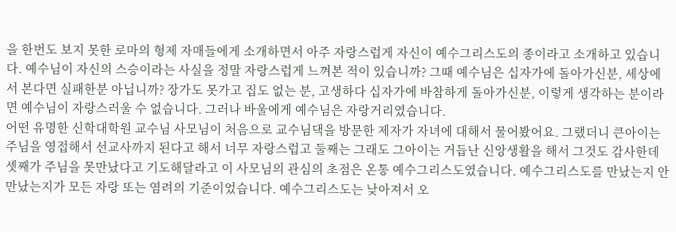을 한번도 보지 못한 로마의 형제 자매들에게 소개하면서 아주 자랑스럽게 자신이 예수그리스도의 종이라고 소개하고 있습니다. 예수님이 자신의 스승이라는 사실을 정말 자랑스럽게 느껴본 적이 있습니까? 그때 예수님은 십자가에 돌아가신분, 세상에서 본다면 실패한분 아닙니까? 장가도 못가고 집도 없는 분, 고생하다 십자가에 바참하게 돌아가신분, 이렇게 생각하는 분이라면 예수님이 자랑스러울 수 없습니다. 그러나 바울에게 예수님은 자랑거리였습니다.
어떤 유명한 신학대학원 교수님 사모님이 처음으로 교수님댁을 방문한 제자가 자녀에 대해서 물어봤어요. 그랬더니 큰아이는 주님을 영접해서 선교사까지 된다고 해서 너무 자랑스럽고 둘째는 그래도 그아이는 거듭난 신앙생활을 해서 그것도 감사한데 셋째가 주님을 못만났다고 기도해달라고 이 사모님의 관심의 초점은 온통 예수그리스도였습니다. 예수그리스도를 만났는지 안만났는지가 모든 자랑 또는 염려의 기준이었습니다. 예수그리스도는 낮아져서 오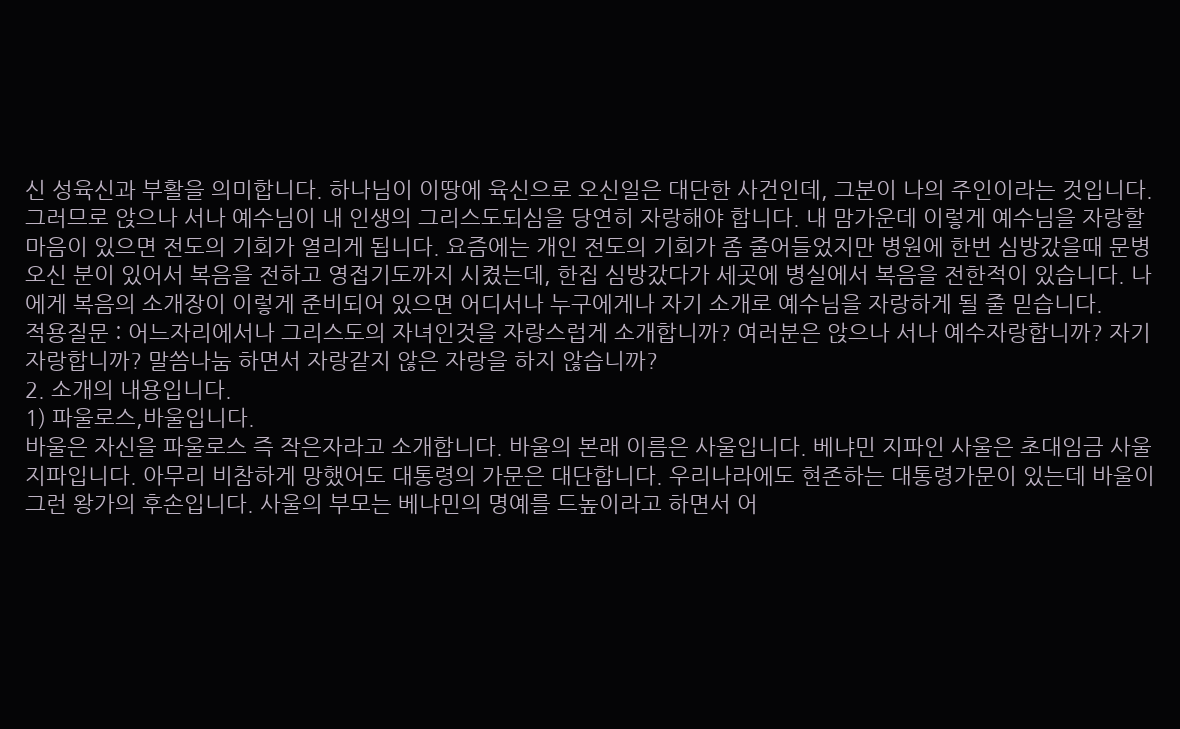신 성육신과 부활을 의미합니다. 하나님이 이땅에 육신으로 오신일은 대단한 사건인데, 그분이 나의 주인이라는 것입니다. 그러므로 앉으나 서나 예수님이 내 인생의 그리스도되심을 당연히 자랑해야 합니다. 내 맘가운데 이렇게 예수님을 자랑할 마음이 있으면 전도의 기회가 열리게 됩니다. 요즘에는 개인 전도의 기회가 좀 줄어들었지만 병원에 한번 심방갔을때 문병오신 분이 있어서 복음을 전하고 영접기도까지 시켰는데, 한집 심방갔다가 세곳에 병실에서 복음을 전한적이 있습니다. 나에게 복음의 소개장이 이렇게 준비되어 있으면 어디서나 누구에게나 자기 소개로 예수님을 자랑하게 될 줄 믿습니다.
적용질문 : 어느자리에서나 그리스도의 자녀인것을 자랑스럽게 소개합니까? 여러분은 앉으나 서나 예수자랑합니까? 자기 자랑합니까? 말씀나눔 하면서 자랑같지 않은 자랑을 하지 않습니까?
2. 소개의 내용입니다.
1) 파울로스,바울입니다.
바울은 자신을 파울로스 즉 작은자라고 소개합니다. 바울의 본래 이름은 사울입니다. 베냐민 지파인 사울은 초대임금 사울지파입니다. 아무리 비참하게 망했어도 대통령의 가문은 대단합니다. 우리나라에도 현존하는 대통령가문이 있는데 바울이 그런 왕가의 후손입니다. 사울의 부모는 베냐민의 명예를 드높이라고 하면서 어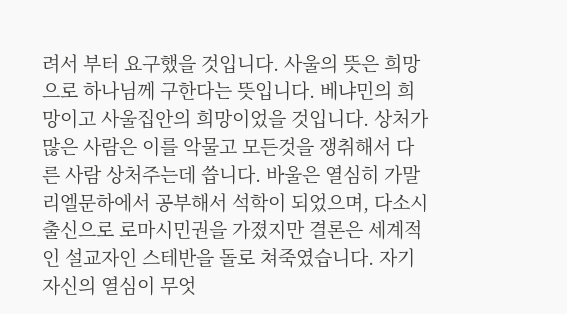려서 부터 요구했을 것입니다. 사울의 뜻은 희망으로 하나님께 구한다는 뜻입니다. 베냐민의 희망이고 사울집안의 희망이었을 것입니다. 상처가 많은 사람은 이를 악물고 모든것을 쟁취해서 다른 사람 상처주는데 씁니다. 바울은 열심히 가말리엘문하에서 공부해서 석학이 되었으며, 다소시 출신으로 로마시민권을 가졌지만 결론은 세계적인 설교자인 스테반을 돌로 쳐죽였습니다. 자기자신의 열심이 무엇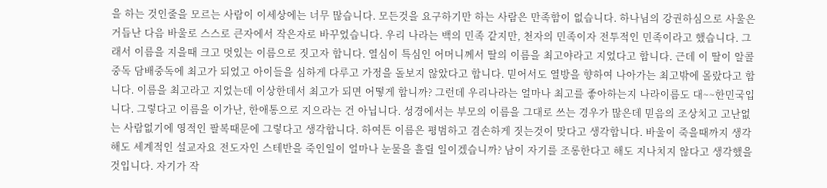을 하는 것인줄을 모르는 사람이 이세상에는 너무 많습니다. 모든것을 요구하기만 하는 사람은 만족함이 없습니다. 하나님의 강권하심으로 사울은 거듭난 다음 바울로 스스로 큰자에서 작은자로 바꾸었습니다. 우리 나라는 백의 민족 같지만, 천자의 민족이자 전투적인 민족이라고 했습니다. 그래서 이름을 지을때 크고 멋있는 이름으로 짓고자 합니다. 열심이 특심인 어머니께서 딸의 이름을 최고야라고 지었다고 합니다. 근데 이 딸이 알콜중독 담배중독에 최고가 되었고 아이들을 심하게 다루고 가정을 돌보지 않았다고 합니다. 믿어서도 열방을 향하여 나아가는 최고밖에 몰랐다고 합니다. 이름을 최고라고 지었는데 이상한데서 최고가 되면 어떻게 합니까? 그런데 우리나라는 얼마나 최고를 좋아하는지 나라이름도 대~~한민국입니다. 그렇다고 이름을 이가난, 한애통으로 지으라는 건 아닙니다. 성경에서는 부모의 이름을 그대로 쓰는 경우가 많은데 믿음의 조상치고 고난없는 사람없기에 영적인 팔복때문에 그렇다고 생각합니다. 하여튼 이름은 평범하고 겸손하게 짓는것이 맞다고 생각합니다. 바울이 죽을때까지 생각해도 세계적인 설교자요 전도자인 스테반을 죽인일이 얼마나 눈물을 흘릴 일이겠습니까? 남이 자기를 조롱한다고 해도 지나치지 않다고 생각했을 것입니다. 자기가 작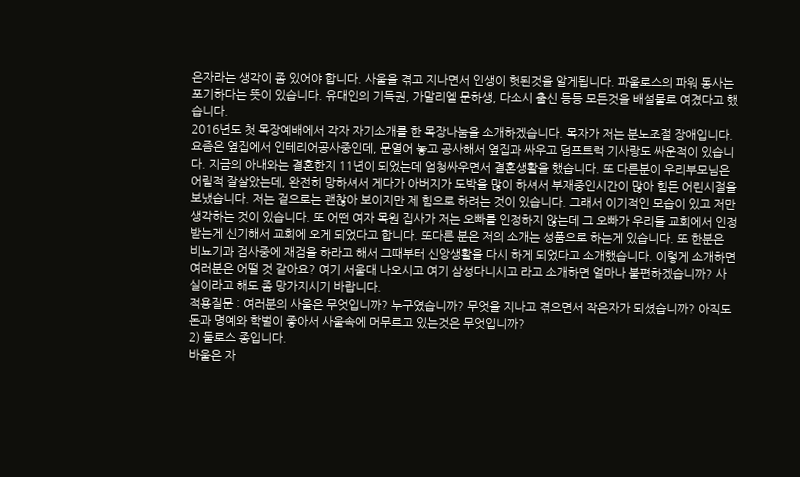은자라는 생각이 좀 있어야 합니다. 사울을 겪고 지나면서 인생이 헛된것을 알게됩니다. 파울로스의 파워 동사는 포기하다는 뜻이 있습니다. 유대인의 기득권, 가말리엘 문하생, 다소시 출신 등등 모든것을 배설물로 여겼다고 했습니다.
2016년도 첫 목장예배에서 각자 자기소개를 한 목장나눔을 소개하겠습니다. 목자가 저는 분노조절 장애입니다. 요즘은 옆집에서 인테리어공사중인데, 문열어 놓고 공사해서 옆집과 싸우고 덤프트럭 기사랑도 싸운적이 있습니다. 지금의 아내와는 결혼한지 11년이 되었는데 엄청싸우면서 결혼생활을 했습니다. 또 다른분이 우리부모님은 어릴적 잘살았는데, 완전히 망하셔서 게다가 아버지가 도박을 많이 하셔서 부재중인시간이 많아 힘든 어린시절을 보냈습니다. 저는 겉으로는 괜찮아 보이지만 제 힘으로 하려는 것이 있습니다. 그래서 이기적인 모습이 있고 저만 생각하는 것이 있습니다. 또 어떤 여자 목원 집사가 저는 오빠를 인정하지 않는데 그 오빠가 우리들 교회에서 인정받는게 신기해서 교회에 오게 되었다고 합니다. 또다른 분은 저의 소개는 성품으로 하는게 있습니다. 또 한분은 비뇨기과 검사중에 재검을 하라고 해서 그때부터 신앙생활을 다시 하게 되었다고 소개했습니다. 이렇게 소개하면 여러분은 어떨 것 같아요? 여기 서울대 나오시고 여기 삼성다니시고 라고 소개하면 얼마나 불편하겠습니까? 사실이라고 해도 좀 망가지시기 바랍니다.
적용질문 : 여러분의 사울은 무엇입니까? 누구였습니까? 무엇을 지나고 겪으면서 작은자가 되셨습니까? 아직도 돈과 명예와 학벌이 좋아서 사울속에 머무르고 있는것은 무엇입니까?
2) 둘로스 종입니다.
바울은 자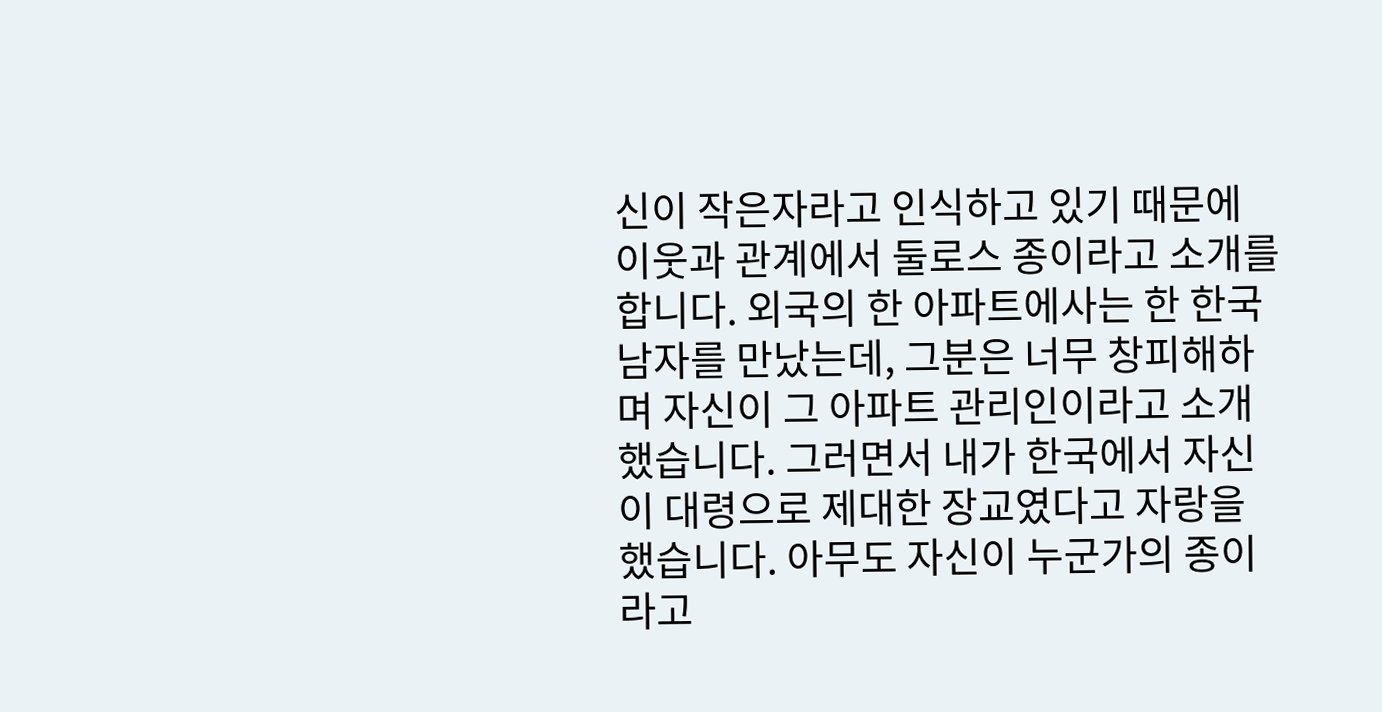신이 작은자라고 인식하고 있기 때문에 이웃과 관계에서 둘로스 종이라고 소개를 합니다. 외국의 한 아파트에사는 한 한국 남자를 만났는데, 그분은 너무 창피해하며 자신이 그 아파트 관리인이라고 소개했습니다. 그러면서 내가 한국에서 자신이 대령으로 제대한 장교였다고 자랑을 했습니다. 아무도 자신이 누군가의 종이라고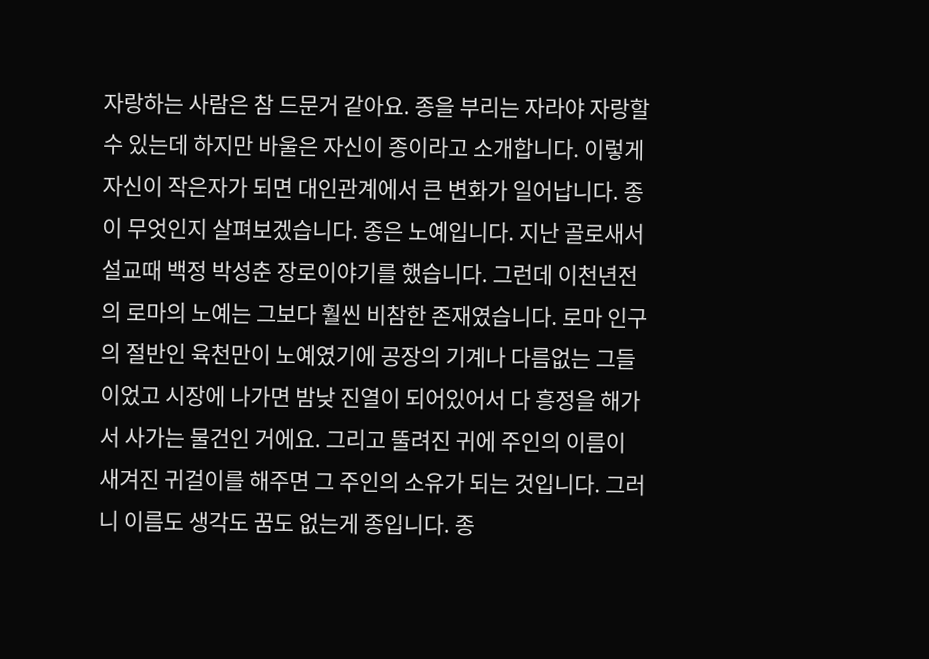자랑하는 사람은 참 드문거 같아요. 종을 부리는 자라야 자랑할 수 있는데 하지만 바울은 자신이 종이라고 소개합니다. 이렇게 자신이 작은자가 되면 대인관계에서 큰 변화가 일어납니다. 종이 무엇인지 살펴보겠습니다. 종은 노예입니다. 지난 골로새서 설교때 백정 박성춘 장로이야기를 했습니다. 그런데 이천년전의 로마의 노예는 그보다 훨씬 비참한 존재였습니다. 로마 인구의 절반인 육천만이 노예였기에 공장의 기계나 다름없는 그들이었고 시장에 나가면 밤낮 진열이 되어있어서 다 흥정을 해가서 사가는 물건인 거에요. 그리고 뚤려진 귀에 주인의 이름이 새겨진 귀걸이를 해주면 그 주인의 소유가 되는 것입니다. 그러니 이름도 생각도 꿈도 없는게 종입니다. 종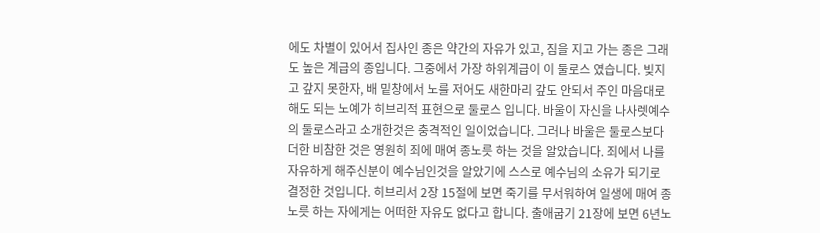에도 차별이 있어서 집사인 종은 약간의 자유가 있고, 짐을 지고 가는 종은 그래도 높은 계급의 종입니다. 그중에서 가장 하위계급이 이 둘로스 였습니다. 빚지고 갚지 못한자, 배 밑창에서 노를 저어도 새한마리 갚도 안되서 주인 마음대로 해도 되는 노예가 히브리적 표현으로 둘로스 입니다. 바울이 자신을 나사렛예수의 둘로스라고 소개한것은 충격적인 일이었습니다. 그러나 바울은 둘로스보다 더한 비참한 것은 영원히 죄에 매여 종노릇 하는 것을 알았습니다. 죄에서 나를 자유하게 해주신분이 예수님인것을 알았기에 스스로 예수님의 소유가 되기로 결정한 것입니다. 히브리서 2장 15절에 보면 죽기를 무서워하여 일생에 매여 종노릇 하는 자에게는 어떠한 자유도 없다고 합니다. 출애굽기 21장에 보면 6년노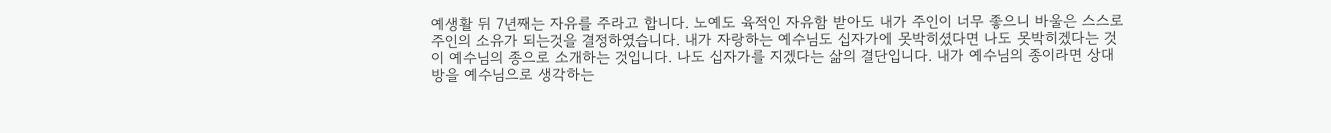예생활 뒤 7년째는 자유를 주라고 합니다. 노예도 육적인 자유함 받아도 내가 주인이 너무 좋으니 바울은 스스로 주인의 소유가 되는것을 결정하였습니다. 내가 자랑하는 예수님도 십자가에 못박히셨다면 나도 못박히겠다는 것이 예수님의 종으로 소개하는 것입니다. 나도 십자가를 지겠다는 삶의 결단입니다. 내가 예수님의 종이라면 상대방을 예수님으로 생각하는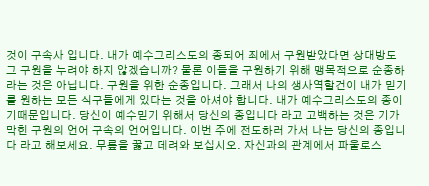것이 구속사 입니다. 내가 예수그리스도의 종되어 죄에서 구원받았다면 상대방도 그 구원을 누려야 하지 않겠습니까? 물론 이들을 구원하기 위해 맹목적으로 순종하라는 것은 아닙니다. 구원을 위한 순종입니다. 그래서 나의 생사역할건이 내가 믿기를 원하는 모든 식구들에게 있다는 것을 아셔야 합니다. 내가 예수그리스도의 종이기때문입니다. 당신이 예수믿기 위해서 당신의 종입니다 라고 고백하는 것은 기가막힌 구원의 언어 구속의 언어입니다. 이번 주에 전도하러 가서 나는 당신의 종입니다 라고 해보세요. 무릎을 꿇고 데려와 보십시오. 자신과의 관계에서 파울로스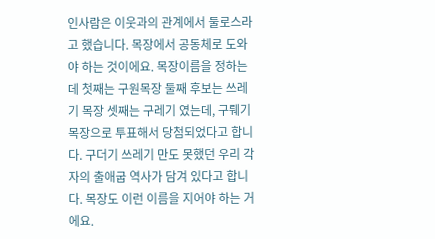인사람은 이웃과의 관계에서 둘로스라고 했습니다. 목장에서 공동체로 도와야 하는 것이에요. 목장이름을 정하는데 첫째는 구원목장 둘째 후보는 쓰레기 목장 셋째는 구레기 였는데, 구뤠기 목장으로 투표해서 당첨되었다고 합니다. 구더기 쓰레기 만도 못했던 우리 각자의 출애굽 역사가 담겨 있다고 합니다. 목장도 이런 이름을 지어야 하는 거에요.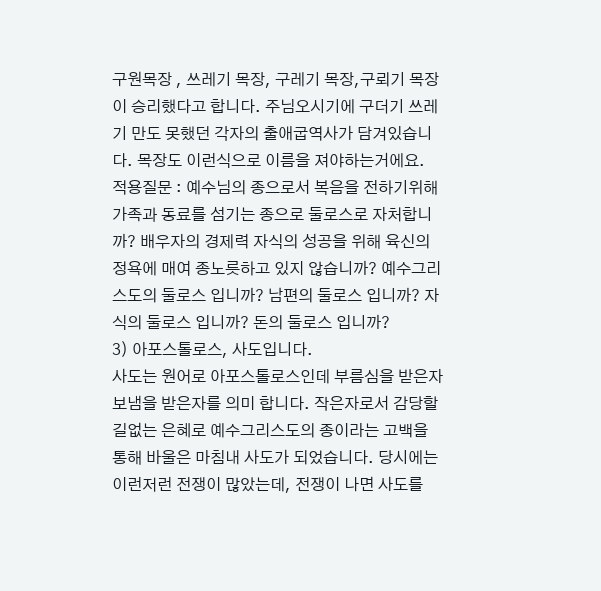구원목장 , 쓰레기 목장, 구레기 목장,구뢰기 목장이 승리했다고 합니다. 주님오시기에 구더기 쓰레기 만도 못했던 각자의 출애굽역사가 담겨있습니다. 목장도 이런식으로 이름을 져야하는거에요.
적용질문 : 예수님의 종으로서 복음을 전하기위해 가족과 동료를 섬기는 종으로 둘로스로 자처합니까? 배우자의 경제력 자식의 성공을 위해 육신의 정욕에 매여 종노릇하고 있지 않습니까? 예수그리스도의 둘로스 입니까? 남편의 둘로스 입니까? 자식의 둘로스 입니까? 돈의 둘로스 입니까?
3) 아포스톨로스, 사도입니다.
사도는 원어로 아포스톨로스인데 부름심을 받은자 보냄을 받은자를 의미 합니다. 작은자로서 감당할길없는 은혜로 예수그리스도의 종이라는 고백을 통해 바울은 마침내 사도가 되었습니다. 당시에는 이런저런 전쟁이 많았는데, 전쟁이 나면 사도를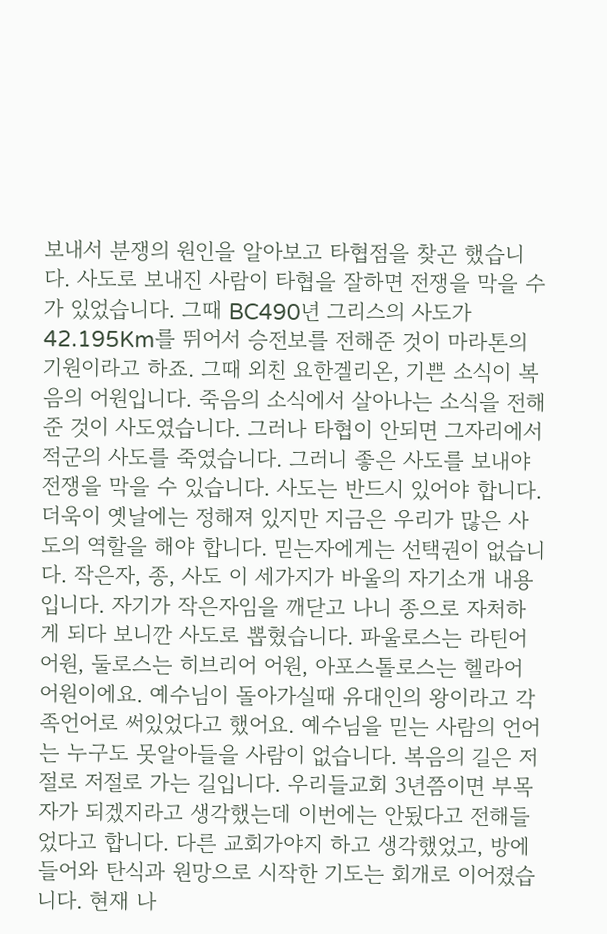보내서 분쟁의 원인을 알아보고 타협점을 찾곤 했습니다. 사도로 보내진 사람이 타협을 잘하면 전쟁을 막을 수가 있었습니다. 그때 BC490년 그리스의 사도가 42.195Km를 뛰어서 승전보를 전해준 것이 마라톤의 기원이라고 하죠. 그때 외친 요한겔리온, 기쁜 소식이 복음의 어원입니다. 죽음의 소식에서 살아나는 소식을 전해준 것이 사도였습니다. 그러나 타협이 안되면 그자리에서 적군의 사도를 죽였습니다. 그러니 좋은 사도를 보내야 전쟁을 막을 수 있습니다. 사도는 반드시 있어야 합니다. 더욱이 옛날에는 정해져 있지만 지금은 우리가 많은 사도의 역할을 해야 합니다. 믿는자에게는 선택권이 없습니다. 작은자, 종, 사도 이 세가지가 바울의 자기소개 내용입니다. 자기가 작은자임을 깨닫고 나니 종으로 자처하게 되다 보니깐 사도로 뽑혔습니다. 파울로스는 라틴어 어원, 둘로스는 히브리어 어원, 아포스톨로스는 헬라어 어원이에요. 예수님이 돌아가실때 유대인의 왕이라고 각족언어로 써있었다고 했어요. 예수님을 믿는 사람의 언어는 누구도 못알아들을 사람이 없습니다. 복음의 길은 저절로 저절로 가는 길입니다. 우리들교회 3년쯤이면 부목자가 되겠지라고 생각했는데 이번에는 안됬다고 전해들었다고 합니다. 다른 교회가야지 하고 생각했었고, 방에들어와 탄식과 원망으로 시작한 기도는 회개로 이어졌습니다. 현재 나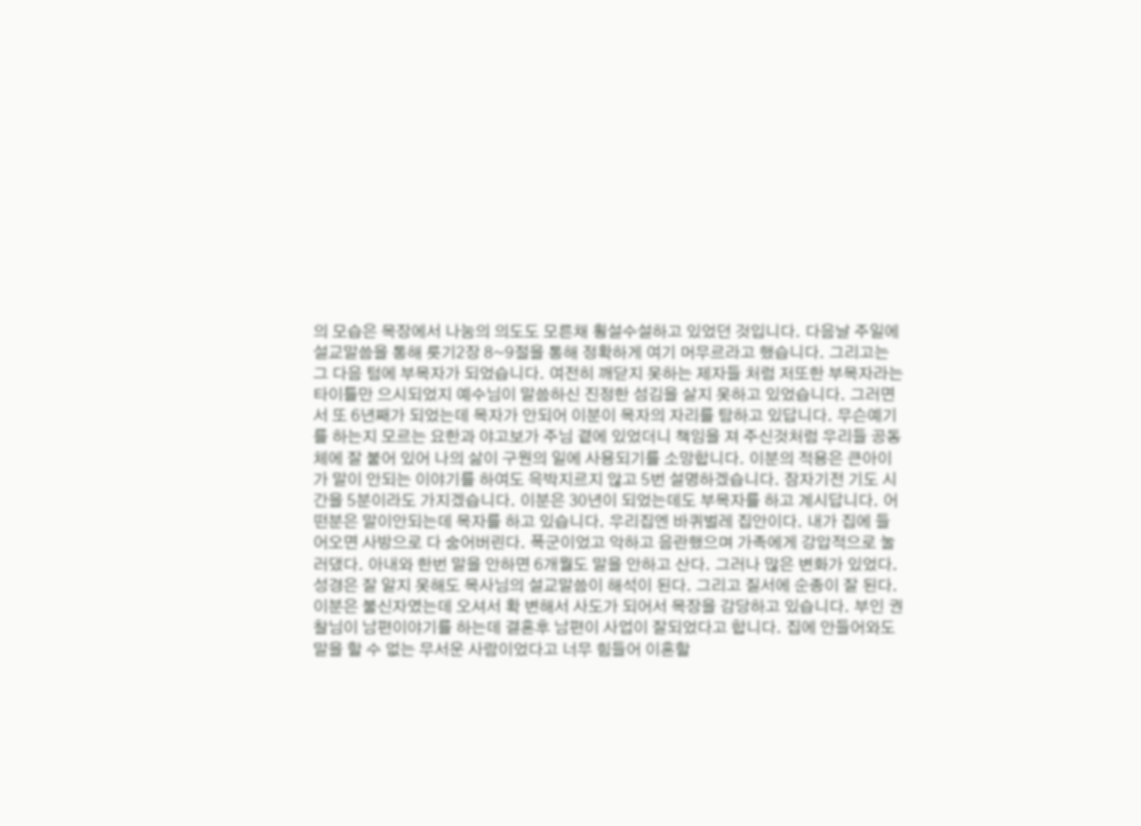의 모습은 목장에서 나눔의 의도도 모른채 횡설수설하고 있었던 것입니다. 다음날 주일에 설교말씀을 통해 룻기2장 8~9절을 통해 정확하게 여기 머무르라고 했습니다. 그리고는 그 다음 텀에 부목자가 되었습니다. 여전히 깨닫지 못하는 제자들 처럼 저또한 부목자라는 타이틀만 으시되었지 예수님이 말씀하신 진정한 섬김을 살지 못하고 있었습니다. 그러면서 또 6년째가 되었는데 목자가 안되어 이분이 목자의 자리를 탐하고 있답니다. 무슨예기를 하는지 모르는 요한과 야고보가 주님 곁에 있었더니 책임을 져 주신것처럼 우리들 공동체에 잘 붙어 있어 나의 삶이 구원의 일에 사용되기를 소망합니다. 이분의 적용은 큰아이가 말이 안되는 이야기를 하여도 윽박지르지 않고 5번 설명하겠습니다. 잠자기전 기도 시간을 5분이라도 가지겠습니다. 이분은 30년이 되었는데도 부목자를 하고 계시답니다. 어떤분은 말이안되는데 목자를 하고 있습니다. 우리집엔 바퀴벌레 집안이다. 내가 집에 들어오면 사방으로 다 숨어버린다. 폭군이었고 악하고 음란했으며 가족에게 강압적으로 눌러댔다. 아내와 한번 말을 안하면 6개월도 말을 안하고 산다. 그러나 많은 변화가 있었다. 성경은 잘 알지 못해도 목사님의 설교말씀이 해석이 된다. 그리고 질서에 순종이 잘 된다. 이분은 불신자였는데 오셔서 확 변해서 사도가 되어서 목장을 감당하고 있습니다. 부인 권찰님이 남편이야기를 하는데 결혼후 남편이 사업이 잘되었다고 합니다. 집에 안들어와도 말을 할 수 없는 무서운 사람이었다고 너무 힘들어 이혼할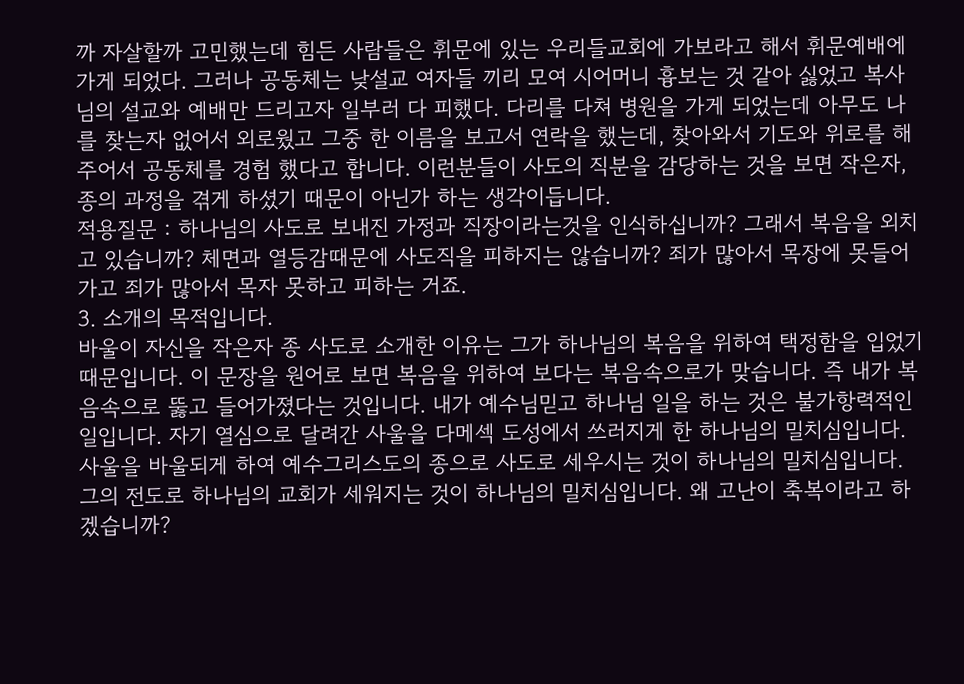까 자살할까 고민했는데 힘든 사람들은 휘문에 있는 우리들교회에 가보라고 해서 휘문예배에 가게 되었다. 그러나 공동체는 낮설교 여자들 끼리 모여 시어머니 흉보는 것 같아 싫었고 복사님의 설교와 예배만 드리고자 일부러 다 피했다. 다리를 다쳐 병원을 가게 되었는데 아무도 나를 찾는자 없어서 외로웠고 그중 한 이름을 보고서 연락을 했는데, 찾아와서 기도와 위로를 해주어서 공동체를 경험 했다고 합니다. 이런분들이 사도의 직분을 감당하는 것을 보면 작은자, 종의 과정을 겪게 하셨기 때문이 아닌가 하는 생각이듭니다.
적용질문 : 하나님의 사도로 보내진 가정과 직장이라는것을 인식하십니까? 그래서 복음을 외치고 있습니까? 체면과 열등감때문에 사도직을 피하지는 않습니까? 죄가 많아서 목장에 못들어가고 죄가 많아서 목자 못하고 피하는 거죠.
3. 소개의 목적입니다.
바울이 자신을 작은자 종 사도로 소개한 이유는 그가 하나님의 복음을 위하여 택정함을 입었기 때문입니다. 이 문장을 원어로 보면 복음을 위하여 보다는 복음속으로가 맞습니다. 즉 내가 복음속으로 뚫고 들어가졌다는 것입니다. 내가 예수님믿고 하나님 일을 하는 것은 불가항력적인 일입니다. 자기 열심으로 달려간 사울을 다메섹 도성에서 쓰러지게 한 하나님의 밀치심입니다. 사울을 바울되게 하여 예수그리스도의 종으로 사도로 세우시는 것이 하나님의 밀치심입니다. 그의 전도로 하나님의 교회가 세워지는 것이 하나님의 밀치심입니다. 왜 고난이 축복이라고 하겠습니까?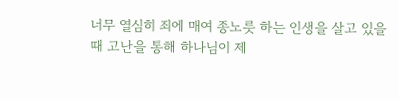너무 열심히 죄에 매여 종노릇 하는 인생을 살고 있을때 고난을 통해 하나님이 제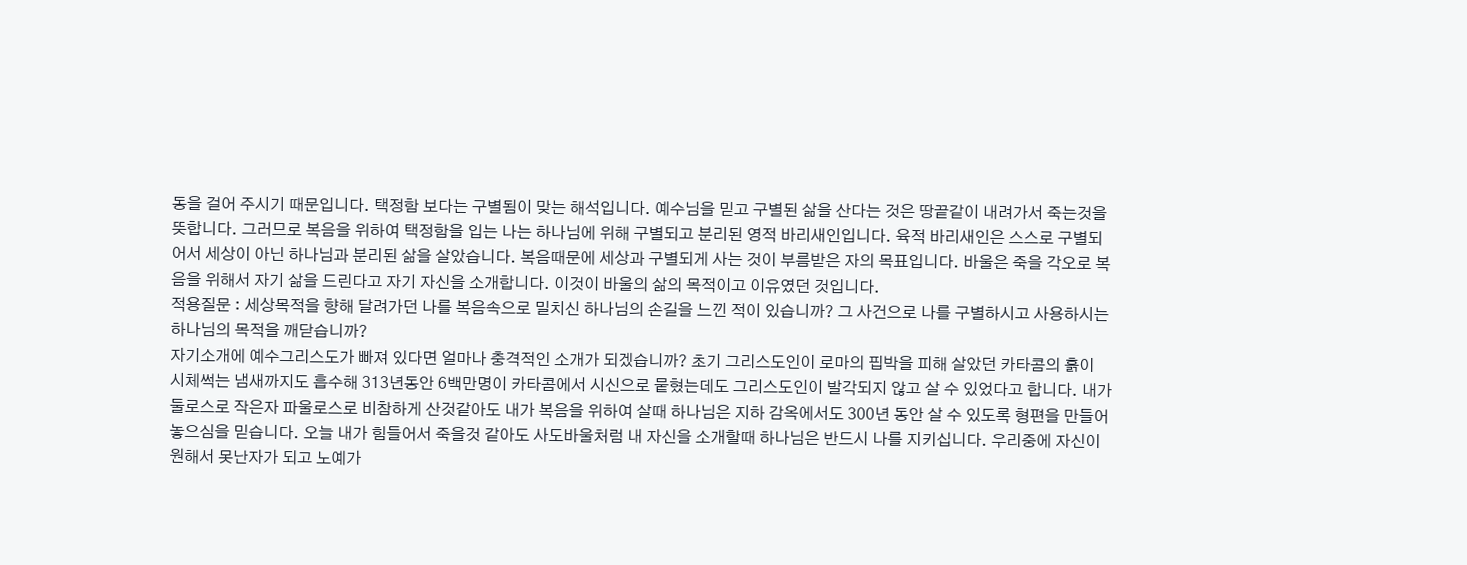동을 걸어 주시기 때문입니다. 택정함 보다는 구별됨이 맞는 해석입니다. 예수님을 믿고 구별된 삶을 산다는 것은 땅끝같이 내려가서 죽는것을 뜻합니다. 그러므로 복음을 위하여 택정함을 입는 나는 하나님에 위해 구별되고 분리된 영적 바리새인입니다. 육적 바리새인은 스스로 구별되어서 세상이 아닌 하나님과 분리된 삶을 살았습니다. 복음때문에 세상과 구별되게 사는 것이 부름받은 자의 목표입니다. 바울은 죽을 각오로 복음을 위해서 자기 삶을 드린다고 자기 자신을 소개합니다. 이것이 바울의 삶의 목적이고 이유였던 것입니다.
적용질문 : 세상목적을 향해 달려가던 나를 복음속으로 밀치신 하나님의 손길을 느낀 적이 있습니까? 그 사건으로 나를 구별하시고 사용하시는 하나님의 목적을 깨닫습니까?
자기소개에 예수그리스도가 빠져 있다면 얼마나 충격적인 소개가 되겠습니까? 초기 그리스도인이 로마의 핍박을 피해 살았던 카타콤의 흙이 시체썩는 냄새까지도 흡수해 313년동안 6백만명이 카타콤에서 시신으로 뭍혔는데도 그리스도인이 발각되지 않고 살 수 있었다고 합니다. 내가 둘로스로 작은자 파울로스로 비참하게 산것같아도 내가 복음을 위하여 살때 하나님은 지하 감옥에서도 300년 동안 살 수 있도록 형편을 만들어놓으심을 믿습니다. 오늘 내가 힘들어서 죽을것 같아도 사도바울처럼 내 자신을 소개할때 하나님은 반드시 나를 지키십니다. 우리중에 자신이 원해서 못난자가 되고 노예가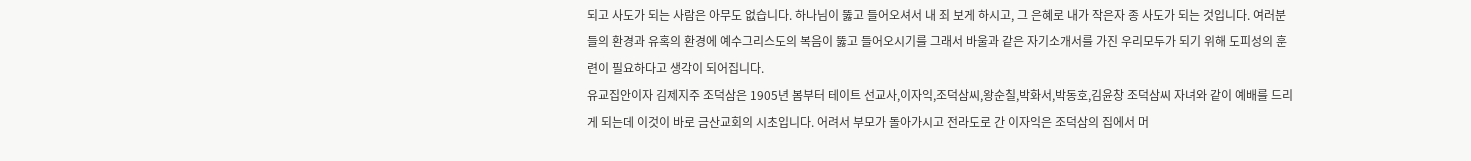되고 사도가 되는 사람은 아무도 없습니다. 하나님이 뚫고 들어오셔서 내 죄 보게 하시고, 그 은혜로 내가 작은자 종 사도가 되는 것입니다. 여러분들의 환경과 유혹의 환경에 예수그리스도의 복음이 뚫고 들어오시기를 그래서 바울과 같은 자기소개서를 가진 우리모두가 되기 위해 도피성의 훈련이 필요하다고 생각이 되어집니다.
유교집안이자 김제지주 조덕삼은 1905년 봄부터 테이트 선교사,이자익,조덕삼씨,왕순칠,박화서,박동호,김윤창 조덕삼씨 자녀와 같이 예배를 드리게 되는데 이것이 바로 금산교회의 시초입니다. 어려서 부모가 돌아가시고 전라도로 간 이자익은 조덕삼의 집에서 머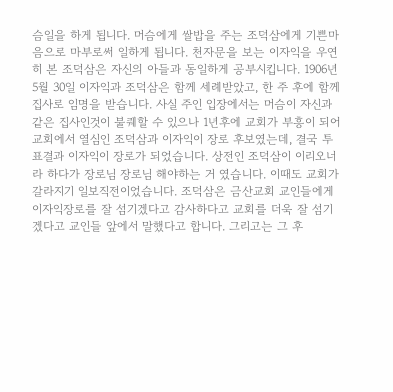슴일을 하게 됩니다. 머슴에게 쌀밥을 주는 조덕삼에게 기쁜마음으로 마부로써 일하게 됩니다. 천자문을 보는 이자익을 우연히 본 조덕삼은 자신의 아들과 동일하게 공부시킵니다. 1906년 5월 30일 이자익과 조덕삼은 함께 세례받았고, 한 주 후에 함께 집사로 임명을 받습니다. 사실 주인 입장에서는 머슴이 자신과 같은 집사인것이 불퀘할 수 있으나 1년후에 교회가 부흥이 되어 교회에서 열심인 조덕삼과 이자익이 장로 후보였는데, 결국 투표결과 이자익이 장로가 되었습니다. 상전인 조덕삼이 이리오너라 하다가 장로님 장로님 해야하는 거 였습니다. 이때도 교회가 갈라지기 일보직전이었습니다. 조덕삼은 금산교회 교인들에게 이자익장로를 잘 섬기겠다고 감사하다고 교회를 더욱 잘 섬기겠다고 교인들 앞에서 말했다고 합니다. 그리고는 그 후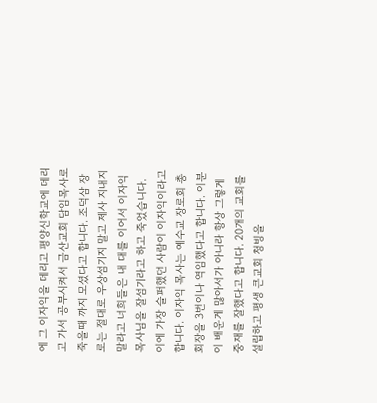에 그 이자익을 데리고 평양신학교에 데리고 가서 공부시켜서 금산교회 담임목사로 죽을때 까지 모셨다고 합니다. 조덕삼 장로는 절대로 우상섬기지 말고 제사 지내지 말라고 너희들은 내 대를 이어서 이자익 목사님을 잘섬기라고 하고 죽었습니다. 이에 가장 슬퍼했던 사람이 이자익이라고 합니다. 이자익 목사는 예수교 장로회 총회장을 3번이나 역임했다고 합니다. 이분이 배운게 많아서가 아니라 항상 그렇게 중재를 잘했다고 합니다. 20개의 교회를 설립하고 평생 큰교회 청빙을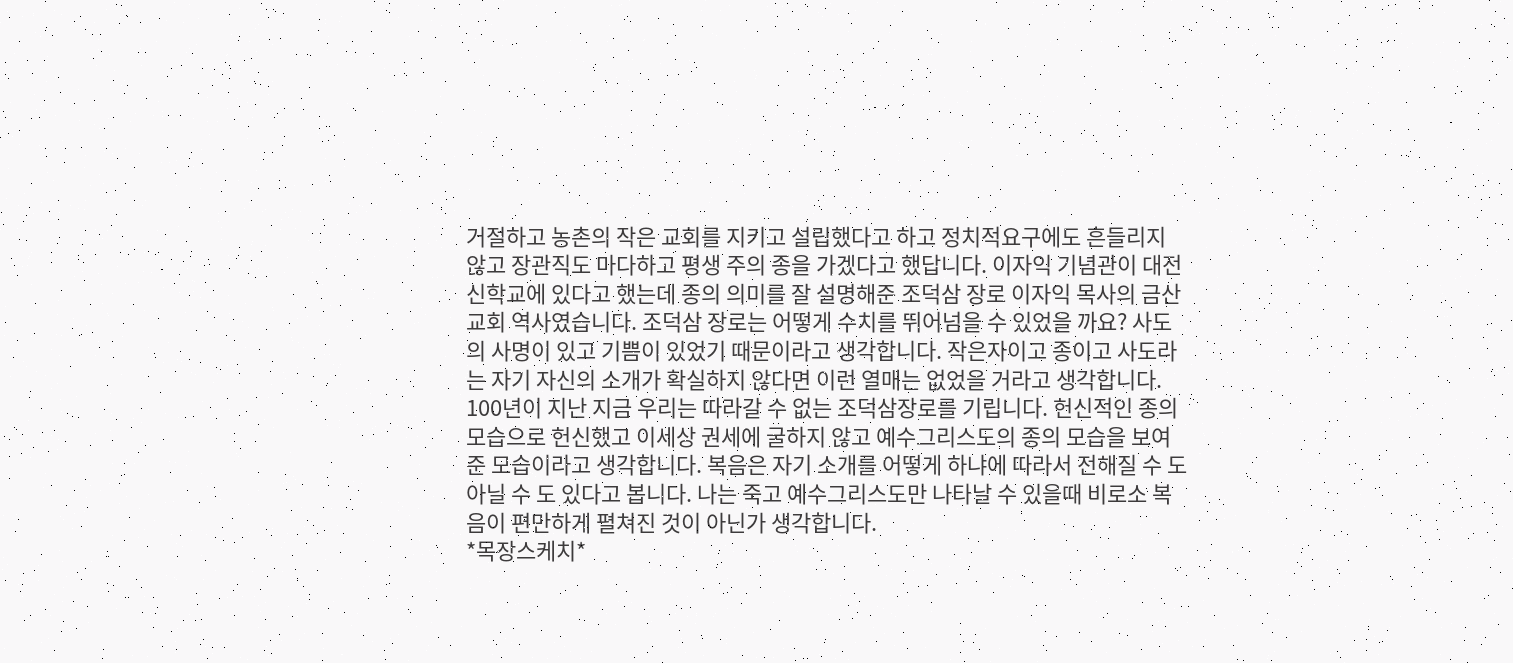거절하고 농촌의 작은 교회를 지키고 설립했다고 하고 정치적요구에도 흔들리지 않고 장관직도 마다하고 평생 주의 종을 가겠다고 했답니다. 이자익 기념관이 대전신학교에 있다고 했는데 종의 의미를 잘 설명해준 조덕삼 장로 이자익 목사의 금산교회 역사였습니다. 조덕삼 장로는 어떻게 수치를 뛰어넘을 수 있었을 까요? 사도의 사명이 있고 기쁨이 있었기 때문이라고 생각합니다. 작은자이고 종이고 사도라는 자기 자신의 소개가 확실하지 않다면 이런 열매는 없었을 거라고 생각합니다. 100년이 지난 지금 우리는 따라갈 수 없는 조덕삼장로를 기립니다. 헌신적인 종의 모습으로 헌신했고 이세상 권세에 굴하지 않고 예수그리스도의 종의 모습을 보여준 모습이라고 생각합니다. 복음은 자기 소개를 어떻게 하냐에 따라서 전해질 수 도 아닐 수 도 있다고 봅니다. 나는 죽고 예수그리스도만 나타날 수 있을때 비로소 복음이 편만하게 펼쳐진 것이 아닌가 생각합니다.
*목장스케치*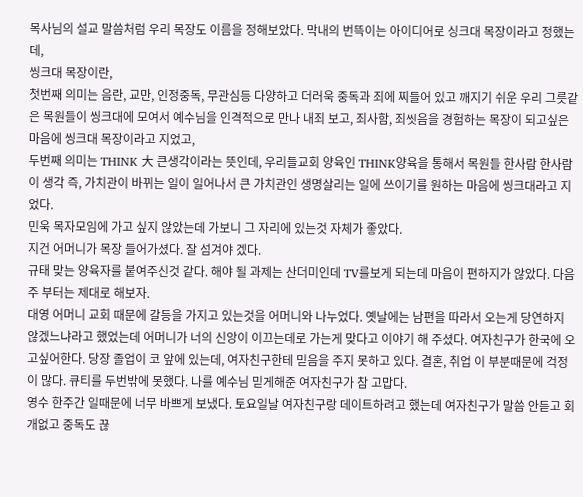목사님의 설교 말씀처럼 우리 목장도 이름을 정해보았다. 막내의 번뜩이는 아이디어로 싱크대 목장이라고 정했는데,
씽크대 목장이란,
첫번째 의미는 음란, 교만, 인정중독, 무관심등 다양하고 더러욱 중독과 죄에 찌들어 있고 깨지기 쉬운 우리 그릇같은 목원들이 씽크대에 모여서 예수님을 인격적으로 만나 내죄 보고, 죄사함, 죄씻음을 경험하는 목장이 되고싶은 마음에 씽크대 목장이라고 지었고,
두번째 의미는 THINK 大 큰생각이라는 뜻인데, 우리들교회 양육인 THINK양육을 통해서 목원들 한사람 한사람이 생각 즉, 가치관이 바뀌는 일이 일어나서 큰 가치관인 생명살리는 일에 쓰이기를 원하는 마음에 씽크대라고 지었다.
민욱 목자모임에 가고 싶지 않았는데 가보니 그 자리에 있는것 자체가 좋았다.
지건 어머니가 목장 들어가셨다. 잘 섬겨야 겠다.
규태 맞는 양육자를 붙여주신것 같다. 해야 될 과제는 산더미인데 TV를보게 되는데 마음이 편하지가 않았다. 다음 주 부터는 제대로 해보자.
대영 어머니 교회 때문에 갈등을 가지고 있는것을 어머니와 나누었다. 옛날에는 남편을 따라서 오는게 당연하지 않겠느냐라고 했었는데 어머니가 너의 신앙이 이끄는데로 가는게 맞다고 이야기 해 주셨다. 여자친구가 한국에 오고싶어한다. 당장 졸업이 코 앞에 있는데, 여자친구한테 믿음을 주지 못하고 있다. 결혼, 취업 이 부분때문에 걱정이 많다. 큐티를 두번밖에 못했다. 나를 예수님 믿게해준 여자친구가 참 고맙다.
영수 한주간 일때문에 너무 바쁘게 보냈다. 토요일날 여자친구랑 데이트하려고 했는데 여자친구가 말씀 안듣고 회개없고 중독도 끊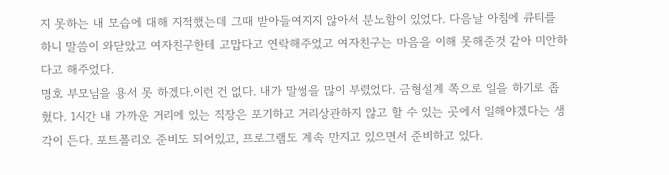지 못하는 내 모습에 대해 지적했는데 그때 받아들여지지 않아서 분노함이 있었다. 다음날 아침에 큐티를 하니 말씀이 와닫았고 여자친구한테 고맙다고 연락해주었고 여자친구는 마음을 이해 못해준것 같아 미안하다고 해주었다.
명호 부모님을 용서 못 하겠다.이런 건 없다. 내가 말썽을 많이 부렸었다. 금형설계 쪽으로 일을 하기로 좁혔다. 1시간 내 가까운 거리에 있는 직장은 포기하고 거리상관하지 않고 할 수 있는 곳에서 일해야겠다는 생각이 든다. 포트폴리오 준비도 되어있고, 프로그램도 계속 만지고 있으면서 준비하고 있다.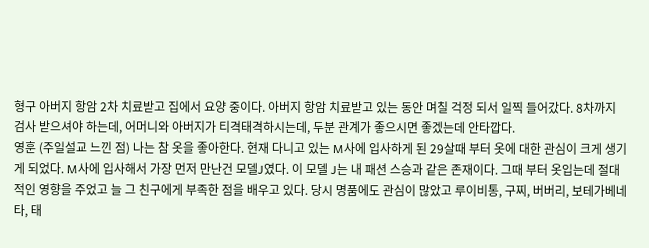형구 아버지 항암 2차 치료받고 집에서 요양 중이다. 아버지 항암 치료받고 있는 동안 며칠 걱정 되서 일찍 들어갔다. 8차까지 검사 받으셔야 하는데, 어머니와 아버지가 티격태격하시는데, 두분 관계가 좋으시면 좋겠는데 안타깝다.
영훈 (주일설교 느낀 점) 나는 참 옷을 좋아한다. 현재 다니고 있는 M사에 입사하게 된 29살때 부터 옷에 대한 관심이 크게 생기게 되었다. M사에 입사해서 가장 먼저 만난건 모델J였다. 이 모델 J는 내 패션 스승과 같은 존재이다. 그때 부터 옷입는데 절대적인 영향을 주었고 늘 그 친구에게 부족한 점을 배우고 있다. 당시 명품에도 관심이 많았고 루이비통, 구찌, 버버리, 보테가베네타, 태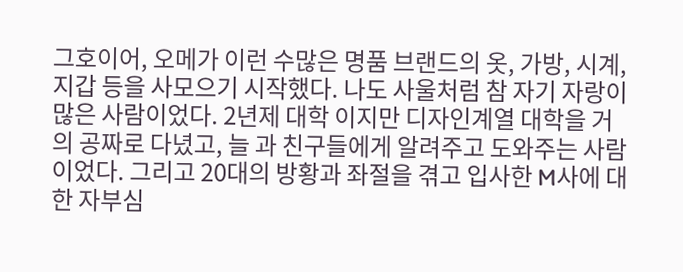그호이어, 오메가 이런 수많은 명품 브랜드의 옷, 가방, 시계, 지갑 등을 사모으기 시작했다. 나도 사울처럼 참 자기 자랑이 많은 사람이었다. 2년제 대학 이지만 디자인계열 대학을 거의 공짜로 다녔고, 늘 과 친구들에게 알려주고 도와주는 사람이었다. 그리고 20대의 방황과 좌절을 겪고 입사한 M사에 대한 자부심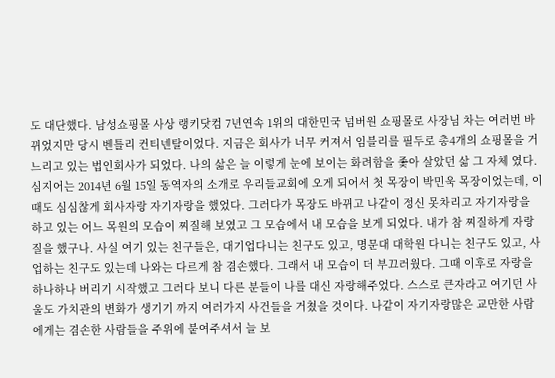도 대단했다. 남성쇼핑몰 사상 랭키닷컴 7년연속 1위의 대한민국 넘버원 쇼핑몰로 사장님 차는 여러번 바뀌었지만 당시 벤틀리 컨티넨탈이었다. 지금은 회사가 너무 커져서 임블리를 필두로 총4개의 쇼핑몰을 거느리고 있는 법인회사가 되었다. 나의 삶은 늘 이렇게 눈에 보이는 화려함을 좇아 살았던 삶 그 자체 였다. 심지어는 2014년 6월 15일 동역자의 소개로 우리들교회에 오게 되어서 첫 목장이 박민욱 목장이었는데, 이때도 심심찮게 회사자랑 자기자랑을 했었다. 그러다가 목장도 바뀌고 나같이 정신 못차리고 자기자랑을 하고 있는 어느 목원의 모습이 찌질해 보였고 그 모습에서 내 모습을 보게 되었다. 내가 참 찌질하게 자랑질을 했구나. 사실 여기 있는 친구들은, 대기업다니는 친구도 있고, 명문대 대학원 다니는 친구도 있고, 사업하는 친구도 있는데 나와는 다르게 참 겸손했다. 그래서 내 모습이 더 부끄러웠다. 그때 이후로 자랑을 하나하나 버리기 시작했고 그러다 보니 다른 분들이 나를 대신 자랑해주었다. 스스로 큰자라고 여기던 사울도 가치관의 변화가 생기기 까지 여러가지 사건들을 거쳤을 것이다. 나같이 자기자랑많은 교만한 사람에게는 겸손한 사람들을 주위에 붙여주셔서 늘 보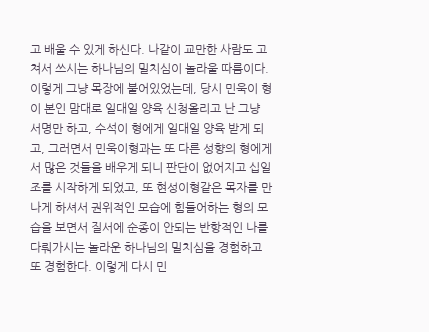고 배울 수 있게 하신다. 나같이 교만한 사람도 고쳐서 쓰시는 하나님의 밀치심이 놀라울 따름이다. 이렇게 그냥 목장에 붙어있었는데, 당시 민욱이 형이 본인 맘대로 일대일 양육 신청올리고 난 그냥 서명만 하고, 수석이 형에게 일대일 양육 받게 되고, 그러면서 민욱이형과는 또 다른 성향의 형에게서 많은 것들을 배우게 되니 판단이 없어지고 십일조를 시작하게 되었고, 또 현성이형같은 목자를 만나게 하셔서 권위적인 모습에 힘들어하는 형의 모습을 보면서 질서에 순종이 안되는 반항적인 나를 다뤄가시는 놀라운 하나님의 밀치심을 경험하고 또 경험한다. 이렇게 다시 민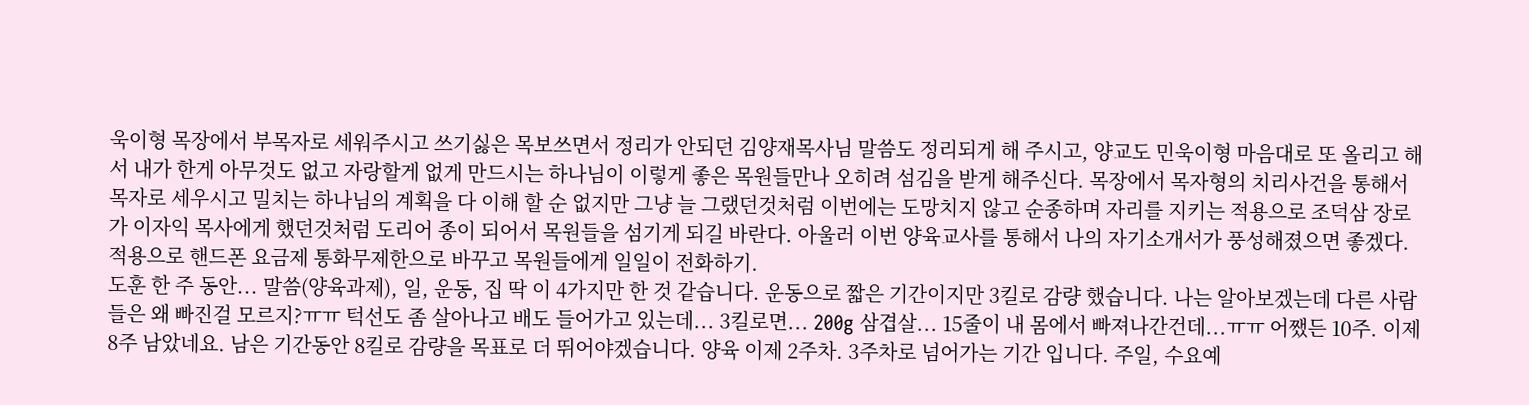욱이형 목장에서 부목자로 세워주시고 쓰기싫은 목보쓰면서 정리가 안되던 김양재목사님 말씀도 정리되게 해 주시고, 양교도 민욱이형 마음대로 또 올리고 해서 내가 한게 아무것도 없고 자랑할게 없게 만드시는 하나님이 이렇게 좋은 목원들만나 오히려 섬김을 받게 해주신다. 목장에서 목자형의 치리사건을 통해서 목자로 세우시고 밀치는 하나님의 계획을 다 이해 할 순 없지만 그냥 늘 그랬던것처럼 이번에는 도망치지 않고 순종하며 자리를 지키는 적용으로 조덕삼 장로가 이자익 목사에게 했던것처럼 도리어 종이 되어서 목원들을 섬기게 되길 바란다. 아울러 이번 양육교사를 통해서 나의 자기소개서가 풍성해졌으면 좋겠다. 적용으로 핸드폰 요금제 통화무제한으로 바꾸고 목원들에게 일일이 전화하기.
도훈 한 주 동안... 말씀(양육과제), 일, 운동, 집 딱 이 4가지만 한 것 같습니다. 운동으로 짧은 기간이지만 3킬로 감량 했습니다. 나는 알아보겠는데 다른 사람들은 왜 빠진걸 모르지?ㅠㅠ 턱선도 좀 살아나고 배도 들어가고 있는데... 3킬로면... 200g 삼겹살... 15줄이 내 몸에서 빠져나간건데...ㅠㅠ 어쨌든 10주. 이제 8주 남았네요. 남은 기간동안 8킬로 감량을 목표로 더 뛰어야겠습니다. 양육 이제 2주차. 3주차로 넘어가는 기간 입니다. 주일, 수요예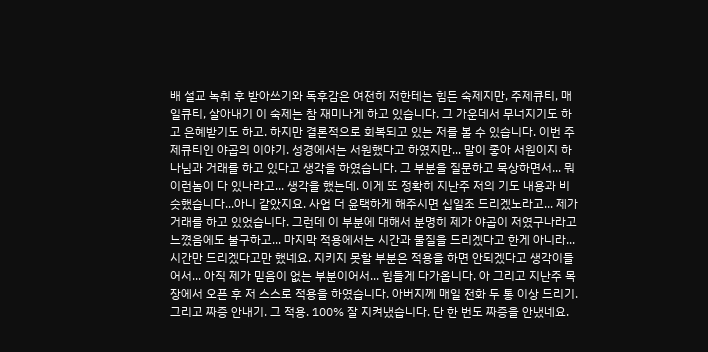배 설교 녹취 후 받아쓰기와 독후감은 여전히 저한테는 힘든 숙제지만, 주제큐티, 매일큐티, 살아내기 이 숙제는 참 재미나게 하고 있습니다. 그 가운데서 무너지기도 하고 은혜받기도 하고. 하지만 결론적으로 회복되고 있는 저를 볼 수 있습니다. 이번 주제큐티인 야곱의 이야기. 성경에서는 서원했다고 하였지만... 말이 좋아 서원이지 하나님과 거래를 하고 있다고 생각을 하였습니다. 그 부분을 질문하고 묵상하면서... 뭐 이런놈이 다 있나라고... 생각을 했는데. 이게 또 정확히 지난주 저의 기도 내용과 비슷했습니다...아니 같았지요. 사업 더 윤택하게 해주시면 십일조 드리겠노라고... 제가 거래를 하고 있었습니다. 그런데 이 부분에 대해서 분명히 제가 야곱이 저였구나라고 느꼈음에도 불구하고... 마지막 적용에서는 시간과 물질을 드리겠다고 한게 아니라... 시간만 드리겠다고만 했네요. 지키지 못할 부분은 적용을 하면 안되겠다고 생각이들어서... 아직 제가 믿음이 없는 부분이어서... 힘들게 다가옵니다. 아 그리고 지난주 목장에서 오픈 후 저 스스로 적용을 하였습니다. 아버지께 매일 전화 두 통 이상 드리기. 그리고 짜증 안내기. 그 적용. 100% 잘 지켜냈습니다. 단 한 번도 짜증을 안냈네요.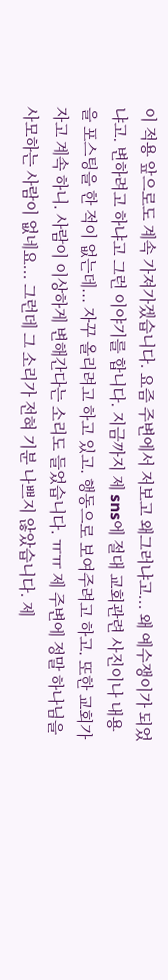이 적용 앞으로도 계속 가져가겠습니다. 요즘 주변에서 저보고 왜그러냐고... 왜 예수쟁이가 되었냐고. 변하려고 하냐고 그런 이야기를 합니다. 지금까지 제 sns에 절대 교회관련 사진이나 내용을 포스팅을 한 적이 없는데... 자꾸 올리려고 하고 있고. 행동으로 보여주려고 하고. 또한 교회가자고 계속 하니. 사람이 이상하게 변해간다는 소리도 들었습니다. ㅠㅠ 제 주변에 정말 하나님을 사모하는 사람이 없네요... 그런데 그 소리가 전혀 기분 나쁘지 않았습니다. 제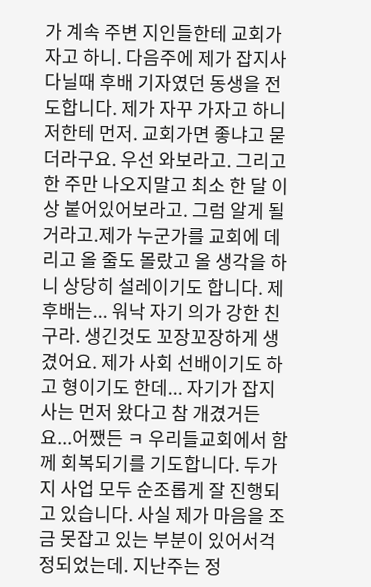가 계속 주변 지인들한테 교회가자고 하니. 다음주에 제가 잡지사 다닐때 후배 기자였던 동생을 전도합니다. 제가 자꾸 가자고 하니 저한테 먼저. 교회가면 좋냐고 묻더라구요. 우선 와보라고. 그리고 한 주만 나오지말고 최소 한 달 이상 붙어있어보라고. 그럼 알게 될 거라고.제가 누군가를 교회에 데리고 올 줄도 몰랐고 올 생각을 하니 상당히 설레이기도 합니다. 제 후배는... 워낙 자기 의가 강한 친구라. 생긴것도 꼬장꼬장하게 생겼어요. 제가 사회 선배이기도 하고 형이기도 한데... 자기가 잡지사는 먼저 왔다고 참 개겼거든요...어쨌든 ㅋ 우리들교회에서 함께 회복되기를 기도합니다. 두가지 사업 모두 순조롭게 잘 진행되고 있습니다. 사실 제가 마음을 조금 못잡고 있는 부분이 있어서걱정되었는데. 지난주는 정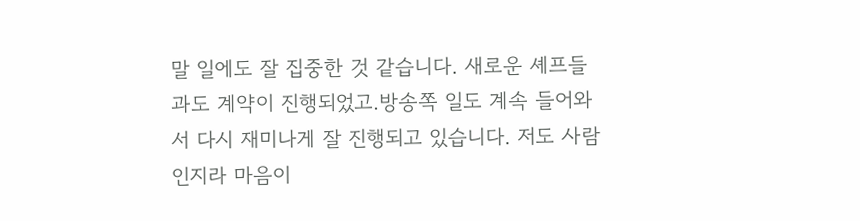말 일에도 잘 집중한 것 같습니다. 새로운 셰프들과도 계약이 진행되었고.방송쪽 일도 계속 들어와서 다시 재미나게 잘 진행되고 있습니다. 저도 사람인지라 마음이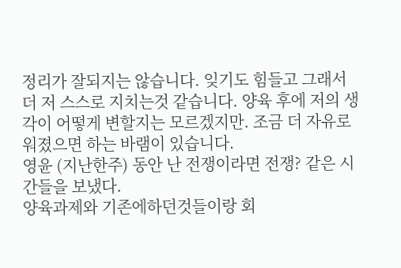정리가 잘되지는 않습니다. 잊기도 힘들고 그래서 더 저 스스로 지치는것 같습니다. 양육 후에 저의 생각이 어떻게 변할지는 모르겠지만. 조금 더 자유로워졌으면 하는 바램이 있습니다.
영윤 (지난한주) 동안 난 전쟁이라면 전쟁? 같은 시간들을 보냈다.
양육과제와 기존에하던것들이랑 회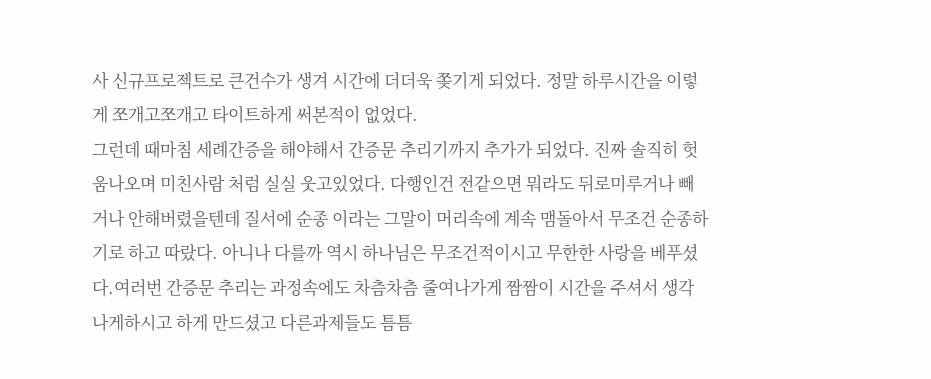사 신규프로젝트로 큰건수가 생겨 시간에 더더욱 쫒기게 되었다. 정말 하루시간을 이렇게 쪼개고쪼개고 타이트하게 써본적이 없었다.
그런데 때마침 세례간증을 해야해서 간증문 추리기까지 추가가 되었다. 진짜 솔직히 헛움나오며 미친사람 처럼 실실 웃고있었다. 다행인건 전같으면 뭐라도 뒤로미루거나 빼거나 안해버렸을텐데 질서에 순종 이라는 그말이 머리속에 계속 맴돌아서 무조건 순종하기로 하고 따랐다. 아니나 다를까 역시 하나님은 무조건적이시고 무한한 사랑을 베푸셨다.여러번 간증문 추리는 과정속에도 차츰차츰 줄여나가게 짬짬이 시간을 주셔서 생각나게하시고 하게 만드셨고 다른과제들도 틈틈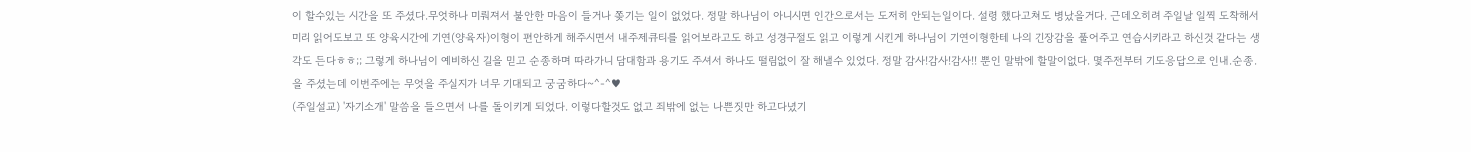이 할수있는 시간을 또 주셨다.무엇하나 미뤄져서 불안한 마음이 들거나 쫒기는 일이 없었다. 정말 하나님이 아니시면 인간으로서는 도저히 안되는일이다. 설령 했다고쳐도 병났을거다. 근데오히려 주일날 일찍 도착해서 미리 읽어도보고 또 양육시간에 기연(양육자)이형이 편안하게 해주시면서 내주제큐티를 읽어보라고도 하고 성경구절도 읽고 이렇게 시킨게 하나님이 기연이형한테 나의 긴장감을 풀어주고 연습시키라고 하신것 같다는 생각도 든다ㅎㅎ;; 그렇게 하나님이 예비하신 길을 믿고 순종하며 따라가니 담대함과 용기도 주셔서 하나도 떨림없이 잘 해낼수 있었다. 정말 감사!감사!감사!! 뿐인 말밖에 할말이없다. 몇주전부터 기도응답으로 인내.순종.을 주셨는데 이번주에는 무엇을 주실지가 너무 기대되고 궁굼하다~^-^♥
(주일설교) '자기소개' 말씀을 들으면서 나를 돌이키게 되었다. 이렇다할것도 없고 죄밖에 없는 나쁜짓만 하고다녔기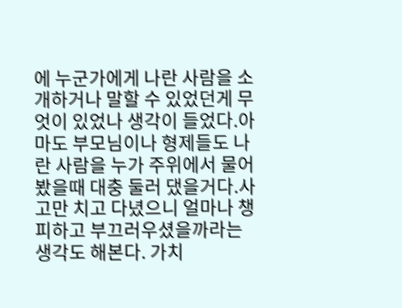에 누군가에게 나란 사람을 소개하거나 말할 수 있었던게 무엇이 있었나 생각이 들었다.아마도 부모님이나 형제들도 나란 사람을 누가 주위에서 물어봤을때 대충 둘러 댔을거다.사고만 치고 다녔으니 얼마나 챙피하고 부끄러우셨을까라는 생각도 해본다. 가치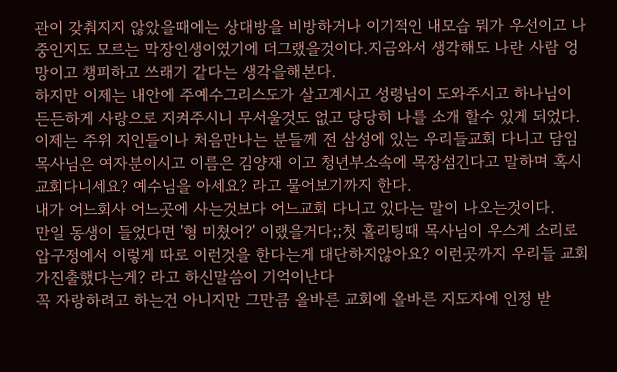관이 갖춰지지 않았을때에는 상대방을 비방하거나 이기적인 내모습 뭐가 우선이고 나중인지도 모르는 막장인생이였기에 더그랬을것이다.지금와서 생각해도 나란 사람 엉망이고 챙피하고 쓰래기 같다는 생각을해본다.
하지만 이제는 내안에 주예수그리스도가 살고계시고 성령님이 도와주시고 하나님이 든든하게 사랑으로 지켜주시니 무서울것도 없고 당당히 나를 소개 할수 있게 되었다.
이제는 주위 지인들이나 처음만나는 분들께 전 삼성에 있는 우리들교회 다니고 담임목사님은 여자분이시고 이름은 김양재 이고 청년부소속에 목장섬긴다고 말하며 혹시 교회다니세요? 예수님을 아세요? 라고 물어보기까지 한다.
내가 어느회사 어느곳에 사는것보다 어느교회 다니고 있다는 말이 나오는것이다.
만일 동생이 들었다면 '형 미쳤어?' 이랬을거다;;첫 홀리팅때 목사님이 우스게 소리로 압구정에서 이렇게 따로 이런것을 한다는게 대단하지않아요? 이런곳까지 우리들 교회가진출했다는게? 라고 하신말씀이 기억이난다
꼭 자랑하려고 하는건 아니지만 그만큼 올바른 교회에 올바른 지도자에 인정 받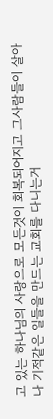고 있는 하나님의 사랑으로 모든것이 회복되어지고 그사람들이 살아나 기적같은 일들을 만드는 교회를 다니는거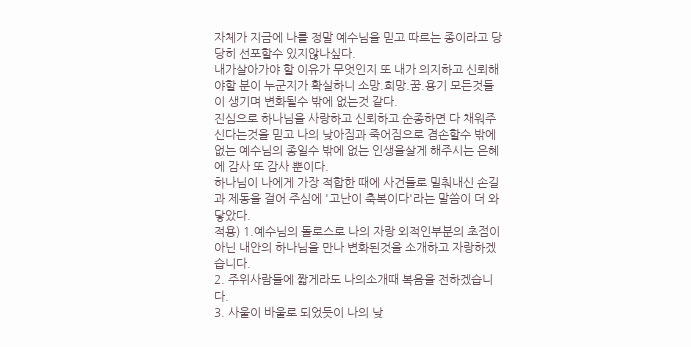자체가 지금에 나를 정말 예수님을 믿고 따르는 종이라고 당당히 선포할수 있지않나싶다.
내가살아가야 할 이유가 무엇인지 또 내가 의지하고 신뢰해야할 분이 누군지가 확실하니 소망.희망.꿈.용기 모든것들이 생기며 변화될수 밖에 없는것 같다.
진심으로 하나님을 사랑하고 신뢰하고 순종하면 다 채워주신다는것을 믿고 나의 낮아짐과 죽어짐으로 겸손할수 밖에 없는 예수님의 종일수 밖에 없는 인생을살게 해주시는 은혜에 감사 또 감사 뿐이다.
하나님이 나에게 가장 적합한 때에 사건들로 밀춰내신 손길과 제동을 걸어 주심에 '고난이 축복이다'라는 말씀이 더 와닿았다.
적용) 1.예수님의 돌로스로 나의 자랑 외적인부분의 초점이아닌 내안의 하나님을 만나 변화된것을 소개하고 자랑하겠습니다.
2. 주위사람들에 짧게라도 나의소개때 복음을 전하겠습니다.
3. 사울이 바울로 되었듯이 나의 낮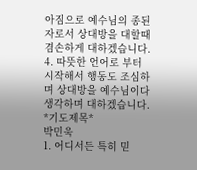아짐으로 예수님의 종된 자로서 상대방을 대할때 겸손하게 대하겠습니다.
4. 따뜻한 언어로 부터 시작해서 행동도 조심하며 상대방을 예수님이다 생각하며 대하겠습니다.
*기도제목*
박민욱
1. 어디서든 특히 믿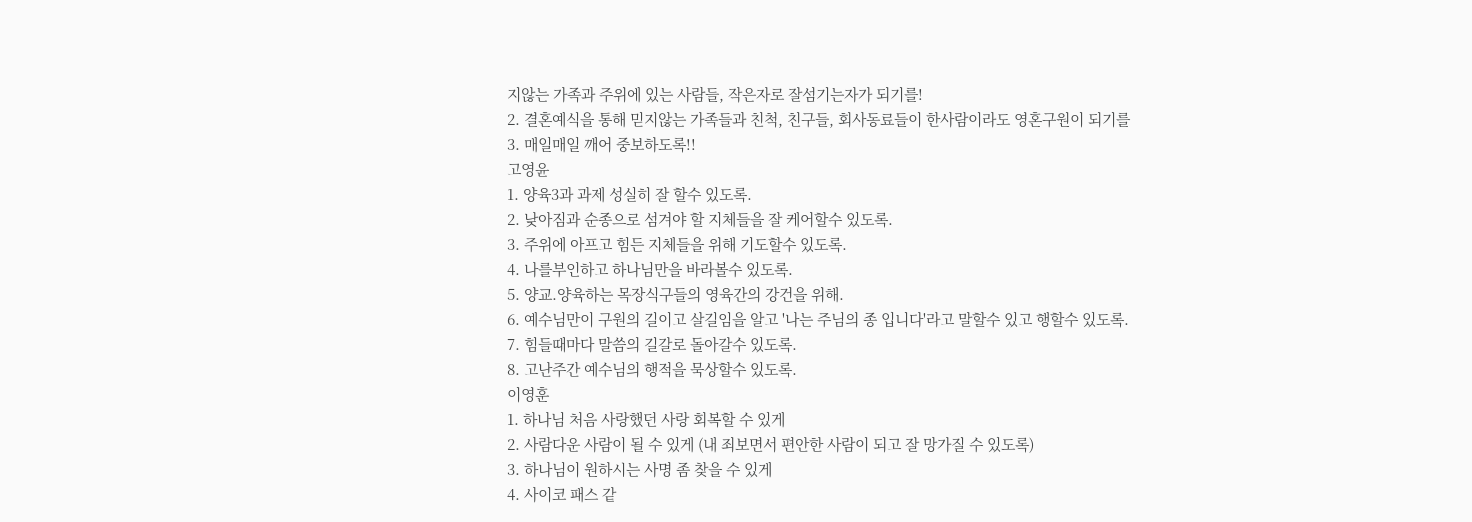지않는 가족과 주위에 있는 사람들, 작은자로 잘섬기는자가 되기를!
2. 결혼예식을 통해 믿지않는 가족들과 친척, 친구들, 회사동료들이 한사람이라도 영혼구원이 되기를
3. 매일매일 깨어 중보하도록!!
고영윤
1. 양육3과 과제 성실히 잘 할수 있도록.
2. 낮아짐과 순종으로 섬겨야 할 지체들을 잘 케어할수 있도록.
3. 주위에 아프고 힘든 지체들을 위해 기도할수 있도록.
4. 나를부인하고 하나님만을 바라볼수 있도록.
5. 양교.양육하는 목장식구들의 영육간의 강건을 위해.
6. 예수님만이 구원의 길이고 살길임을 알고 '나는 주님의 종 입니다'라고 말할수 있고 행할수 있도록.
7. 힘들때마다 말씀의 길갈로 돌아갈수 있도록.
8. 고난주간 예수님의 행적을 묵상할수 있도록.
이영훈
1. 하나님 처음 사랑했던 사랑 회복할 수 있게
2. 사람다운 사람이 될 수 있게 (내 죄보면서 편안한 사람이 되고 잘 망가질 수 있도록)
3. 하나님이 원하시는 사명 좀 찾을 수 있게
4. 사이코 패스 같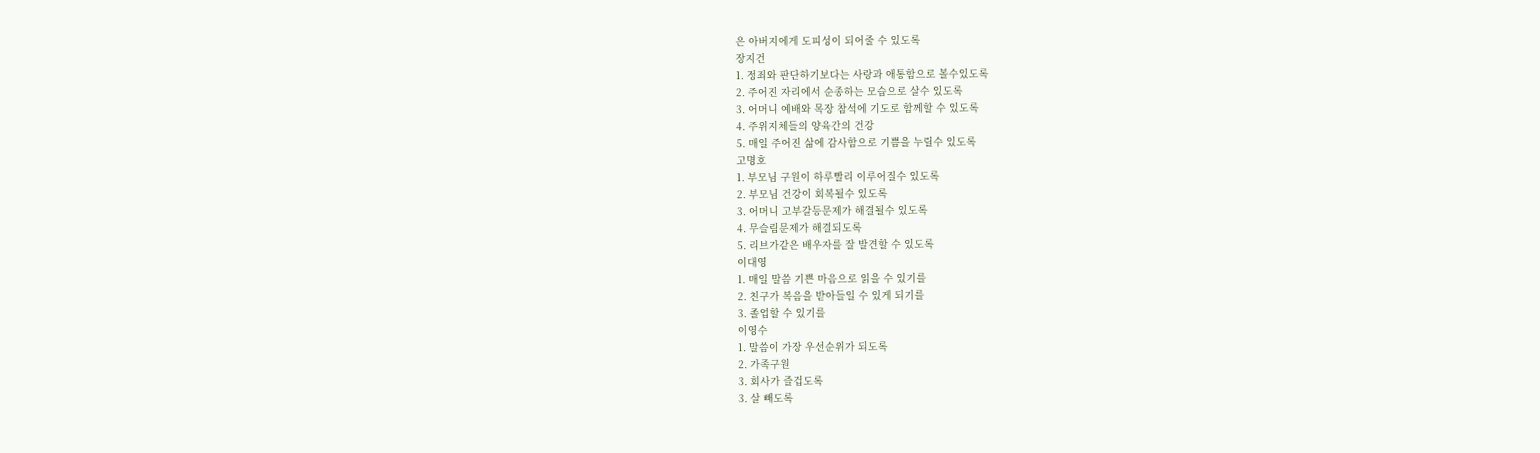은 아버지에게 도피성이 되어줄 수 있도록
장지건
1. 정죄와 판단하기보다는 사랑과 애통함으로 볼수있도록
2. 주어진 자리에서 순종하는 모습으로 살수 있도록
3. 어머니 예배와 목장 참석에 기도로 함께할 수 있도록
4. 주위지체들의 양육간의 건강
5. 매일 주어진 삶에 감사함으로 기쁨을 누릴수 있도록
고명호
1. 부모님 구원이 하루빨리 이루어질수 있도록
2. 부모님 건강이 회복될수 있도록
3. 어머니 고부갈등문제가 해결될수 있도록
4. 무슬림문제가 해결되도록
5. 리브가같은 배우자를 잘 발견할 수 있도록
이대영
1. 매일 말씀 기쁜 마음으로 읽을 수 있기를
2. 친구가 복음을 받아들일 수 있게 되기를
3. 졸업할 수 있기를
이영수
1. 말씀이 가장 우선순위가 되도록
2. 가족구원
3. 회사가 즐겁도록
3. 살 빼도록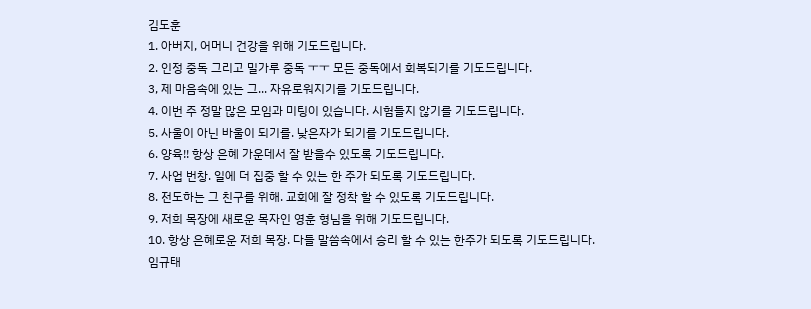김도훈
1. 아버지, 어머니 건강을 위해 기도드립니다.
2. 인정 중독 그리고 밀가루 중독 ㅜㅜ 모든 중독에서 회복되기를 기도드립니다.
3, 제 마음속에 있는 그... 자유로워지기를 기도드립니다.
4. 이번 주 정말 많은 모임과 미팅이 있습니다. 시험들지 않기를 기도드립니다.
5. 사울이 아닌 바울이 되기를. 낮은자가 되기를 기도드립니다.
6. 양육!! 항상 은혜 가운데서 잘 받을수 있도록 기도드립니다.
7. 사업 번창. 일에 더 집중 할 수 있는 한 주가 되도록 기도드립니다.
8. 전도하는 그 친구를 위해. 교회에 잘 정착 할 수 있도록 기도드립니다.
9. 저희 목장에 새로운 목자인 영훈 형님을 위해 기도드립니다.
10. 항상 은혜로운 저희 목장. 다들 말씀속에서 승리 할 수 있는 한주가 되도록 기도드립니다.
임규태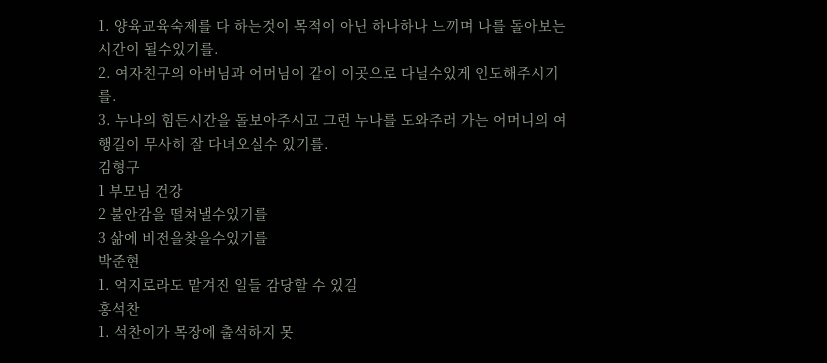1. 양육교육숙제를 다 하는것이 목적이 아닌 하나하나 느끼며 나를 돌아보는 시간이 될수있기를.
2. 여자친구의 아버님과 어머님이 같이 이곳으로 다닐수있게 인도해주시기를.
3. 누나의 힘든시간을 돌보아주시고 그런 누나를 도와주러 가는 어머니의 여행길이 무사히 잘 다녀오실수 있기를.
김형구
1 부모님 건강
2 불안감을 떨쳐낼수있기를
3 삶에 비전을찾을수있기를
박준현
1. 억지로라도 맡겨진 일들 감당할 수 있길
홍석찬
1. 석찬이가 목장에 출석하지 못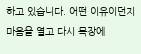하고 있습니다. 어떤 이유이던지 마음을 열고 다시 목장에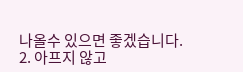나올수 있으면 좋겠습니다.
2. 아프지 않고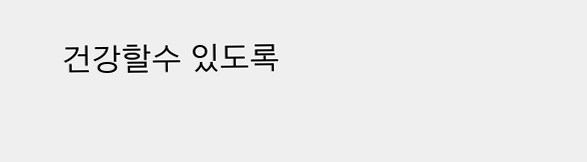건강할수 있도록